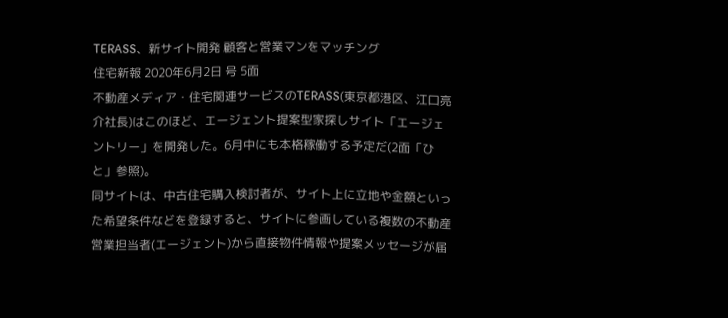TERASS、新サイト開発 顧客と営業マンをマッチング
住宅新報 2020年6月2日 号 5面
不動産メディア・住宅関連サービスのTERASS(東京都港区、江口亮介社長)はこのほど、エージェント提案型家探しサイト「エージェントリー」を開発した。6月中にも本格稼働する予定だ(2面「ひと」参照)。
同サイトは、中古住宅購入検討者が、サイト上に立地や金額といった希望条件などを登録すると、サイトに参画している複数の不動産営業担当者(エージェント)から直接物件情報や提案メッセージが届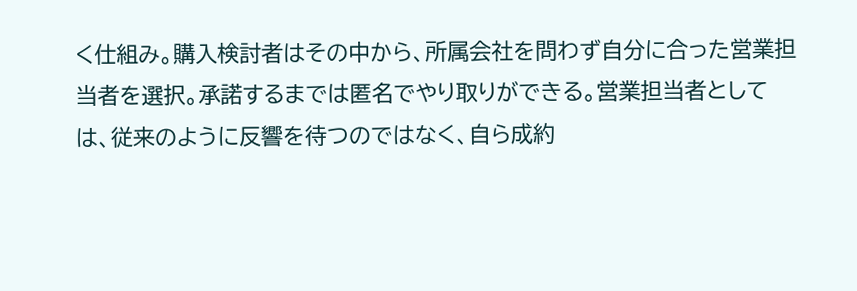く仕組み。購入検討者はその中から、所属会社を問わず自分に合った営業担当者を選択。承諾するまでは匿名でやり取りができる。営業担当者としては、従来のように反響を待つのではなく、自ら成約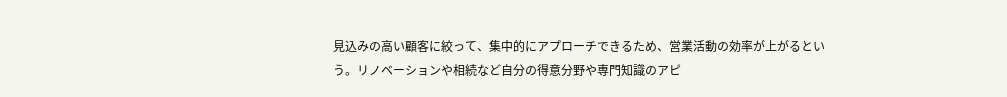見込みの高い顧客に絞って、集中的にアプローチできるため、営業活動の効率が上がるという。リノベーションや相続など自分の得意分野や専門知識のアピ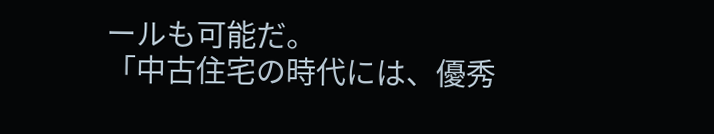ールも可能だ。
「中古住宅の時代には、優秀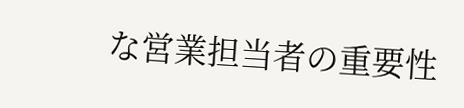な営業担当者の重要性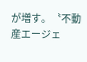が増す。〝不動産エージェ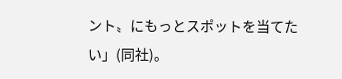ント〟にもっとスポットを当てたい」(同社)。